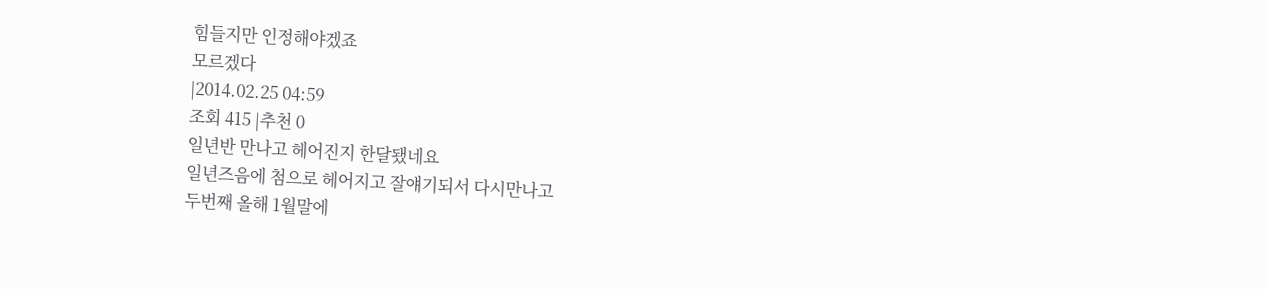힘들지만 인정해야겠죠
모르겠다
|2014.02.25 04:59
조회 415 |추천 0
일년반 만나고 헤어진지 한달됐네요
일년즈음에 첨으로 헤어지고 잘얘기되서 다시만나고
두번째 올해 1월말에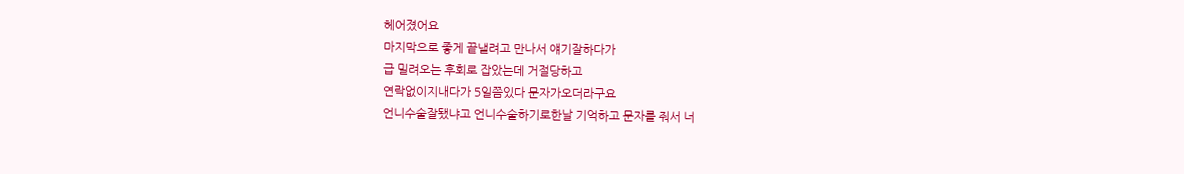헤어졌어요
마지막으로 좋게 끝낼려고 만나서 얘기잘하다가
급 밀려오는 후회로 잡았는데 거절당하고
연락없이지내다가 5일쯤있다 문자가오더라구요
언니수술잘됐냐고 언니수술하기로한날 기억하고 문자를 줘서 너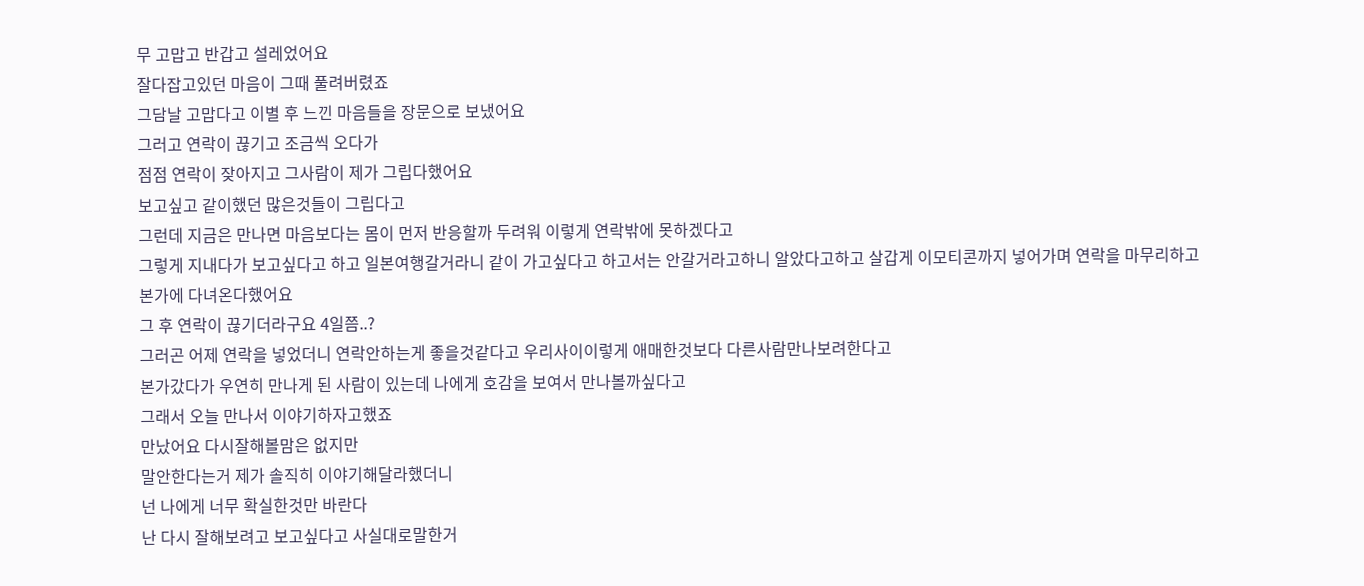무 고맙고 반갑고 설레었어요
잘다잡고있던 마음이 그때 풀려버렸죠
그담날 고맙다고 이별 후 느낀 마음들을 장문으로 보냈어요
그러고 연락이 끊기고 조금씩 오다가
점점 연락이 잦아지고 그사람이 제가 그립다했어요
보고싶고 같이했던 많은것들이 그립다고
그런데 지금은 만나면 마음보다는 몸이 먼저 반응할까 두려워 이렇게 연락밖에 못하겠다고
그렇게 지내다가 보고싶다고 하고 일본여행갈거라니 같이 가고싶다고 하고서는 안갈거라고하니 알았다고하고 살갑게 이모티콘까지 넣어가며 연락을 마무리하고
본가에 다녀온다했어요
그 후 연락이 끊기더라구요 4일쯤..?
그러곤 어제 연락을 넣었더니 연락안하는게 좋을것같다고 우리사이이렇게 애매한것보다 다른사람만나보려한다고
본가갔다가 우연히 만나게 된 사람이 있는데 나에게 호감을 보여서 만나볼까싶다고
그래서 오늘 만나서 이야기하자고했죠
만났어요 다시잘해볼맘은 없지만
말안한다는거 제가 솔직히 이야기해달라했더니
넌 나에게 너무 확실한것만 바란다
난 다시 잘해보려고 보고싶다고 사실대로말한거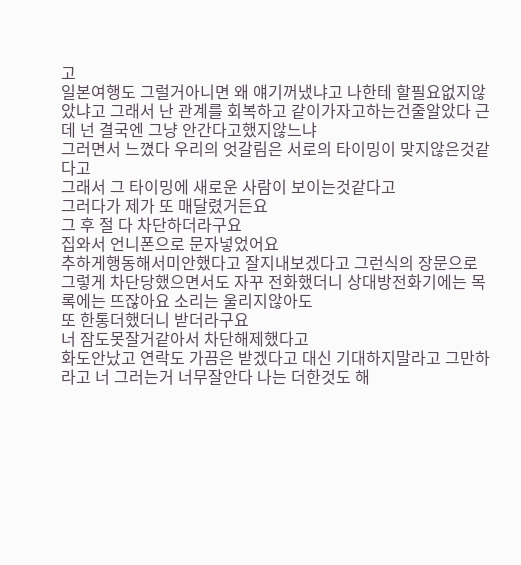고
일본여행도 그럴거아니면 왜 얘기꺼냈냐고 나한테 할필요없지않았냐고 그래서 난 관계를 회복하고 같이가자고하는건줄알았다 근데 넌 결국엔 그냥 안간다고했지않느냐
그러면서 느꼈다 우리의 엇갈림은 서로의 타이밍이 맞지않은것같다고
그래서 그 타이밍에 새로운 사람이 보이는것같다고
그러다가 제가 또 매달렸거든요
그 후 절 다 차단하더라구요
집와서 언니폰으로 문자넣었어요
추하게행동해서미안했다고 잘지내보겠다고 그런식의 장문으로 그렇게 차단당했으면서도 자꾸 전화했더니 상대방전화기에는 목록에는 뜨잖아요 소리는 울리지않아도
또 한통더했더니 받더라구요
너 잠도못잘거같아서 차단해제했다고
화도안났고 연락도 가끔은 받겠다고 대신 기대하지말라고 그만하라고 너 그러는거 너무잘안다 나는 더한것도 해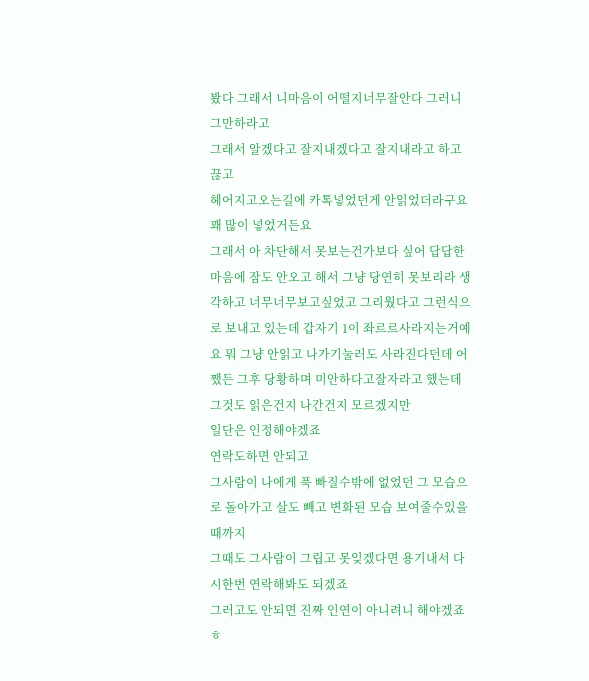봤다 그래서 니마음이 어떨지너무잘안다 그러니 그만하라고
그래서 알겠다고 잘지내겠다고 잘지내라고 하고 끊고
헤어지고오는길에 카톡넣었던게 안읽었더라구요 꽤 많이 넣었거든요
그래서 아 차단해서 못보는건가보다 싶어 답답한 마음에 잠도 안오고 해서 그냥 당연히 못보리라 생각하고 너무너무보고싶었고 그리웠다고 그런식으로 보내고 있는데 갑자기 1이 좌르르사라지는거예요 뭐 그냥 안읽고 나가기눌러도 사라진다던데 어쨌든 그후 당황하며 미안하다고잘자라고 했는데 그것도 읽은건지 나간건지 모르겠지만
일단은 인정해야겠죠
연락도하면 안되고
그사람이 나에게 푹 빠질수밖에 없었던 그 모습으로 돌아가고 살도 빼고 변화된 모습 보여줄수있을때까지
그때도 그사람이 그립고 못잊겠다면 용기내서 다시한번 연락해봐도 되겠죠
그러고도 안되면 진짜 인연이 아니려니 해야겠죠ㅎ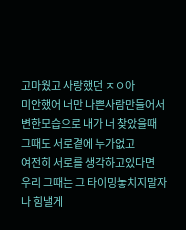고마웠고 사랑했던 ㅈㅇ아
미안했어 너만 나쁜사람만들어서
변한모습으로 내가 너 찾았을때
그때도 서로곁에 누가없고
여전히 서로를 생각하고있다면
우리 그때는 그 타이밍놓치지말자
나 힘낼게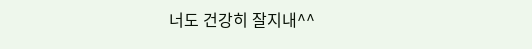너도 건강히 잘지내^^